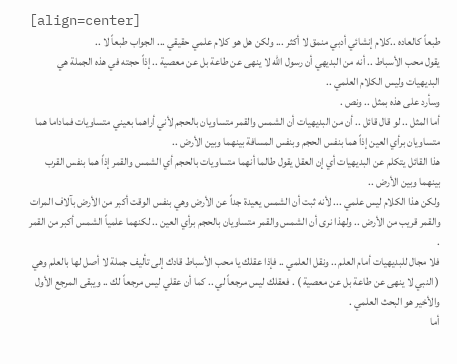[align=center]
طبعاً كالعاده ..كلام إنشائي أدبي منمق لا أكثر ... ولكن هل هو كلام علمي حقيقي ... الجواب طبعاً لا ..
يقول محب الأسباط .. أنه من البديهي أن رسول الله لا ينهى عن طاعة بل عن معصية .. إذاً حجته في هذه الجملة هي البديهيات وليس الكلام العلمي ..
وسأرد على هذه بمثل .. ونص .
أما المثل .. لو قال قائل .. أن من البديهيات أن الشمس والقمر متساويان بالحجم لأني أراهما بعيني متساويات فماداما هما متساويان برأي العين إذاً هما بنفس الحجم وبنفس المسافة بينهما وبين الأرض ..
هذا القائل يتكلم عن البديهيات أي إن العقل يقول طالما أنهما متساويات بالحجم أي الشمس والقمر إذاً هما بنفس القرب بينهما وبين الأرض ..
ولكن هذا الكلام ليس علمي ... لأنه ثبت أن الشمس يعيدة جداً عن الأرض وهي بنفس الوقت أكبر من الأرض بآلاف المرات والقمر قريب من الأرض .. ولهذا نرى أن الشمس والقمر متساويان بالحجم برأي العين .. لكنهما علمياً الشمس أكبر من القمر .
فلا مجال للبديهيات أمام العلم .. ونقل العلمي .. فإذا عقلك يا محب الأسباط قادك إلى تأليف جملة لا أصل لها بالعلم وهي ( النبي لا ينهى عن طاعة بل عن معصية ) . فعقلك ليس مرجعاً لي .. كما أن عقلي ليس مرجعاً لك .. ويبقى المرجع الأول والأخير هو البحث العلمي .
أما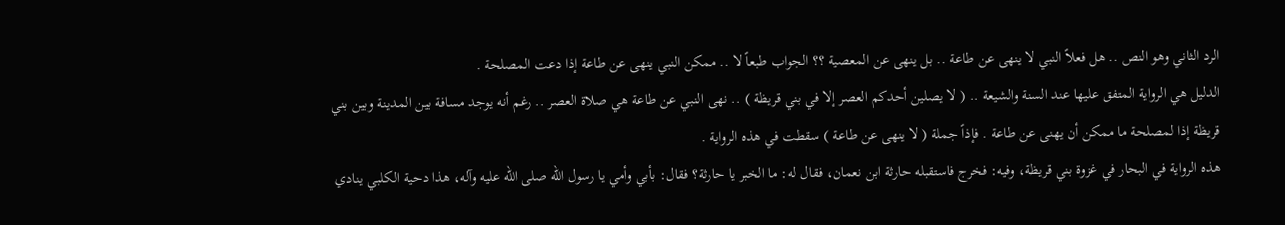الرد الثاني وهو النص .. هل فعلاً النبي لا ينهى عن طاعة .. بل ينهى عن المعصية ؟؟ الجواب طبعاً لا .. ممكن النبي ينهى عن طاعة إذا دعت المصلحة .
الدليل هي الرواية المتفق عليها عند السنة والشيعة .. ( لا يصلين أحدكم العصر إلا في بني قريظة ) .. نهى النبي عن طاعة هي صلاة العصر .. رغم أنه يوجد مسافة بين المدينة وبين بني قريظة إذا لمصلحة ما ممكن أن يهنى عن طاعة . فإذاً جملة ( لا ينهى عن طاعة ) سقطت في هذه الرواية .
هذه الرواية في البحار في غزوة بني قريظة، وفيه: فخرج فاستقبله حارثة ابن نعمان، فقال له: ما الخبر يا حارثة؟ فقال: بأبي وأمي يا رسول الله صلى الله عليه وآله، هذا دحية الكلبي ينادي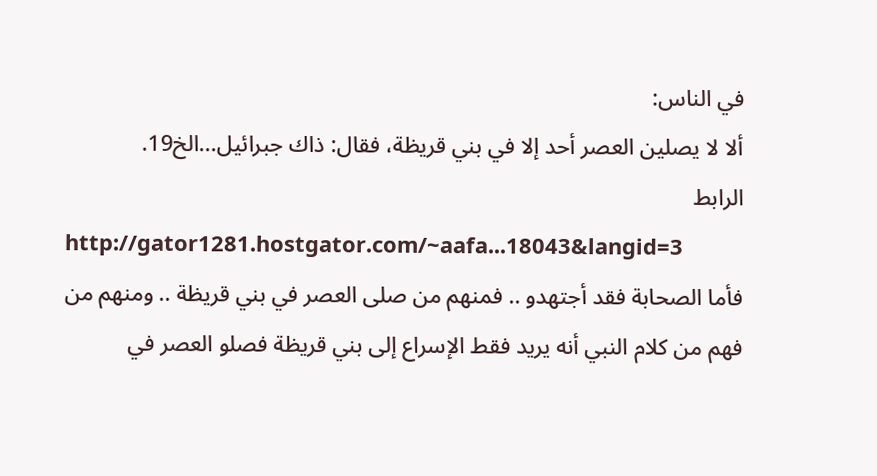في الناس:
ألا لا يصلين العصر أحد إلا في بني قريظة، فقال: ذاك جبرائيل...الخ19.
الرابط
http://gator1281.hostgator.com/~aafa...18043&langid=3
فأما الصحابة فقد أجتهدو .. فمنهم من صلى العصر في بني قريظة .. ومنهم من فهم من كلام النبي أنه يريد فقط الإسراع إلى بني قريظة فصلو العصر في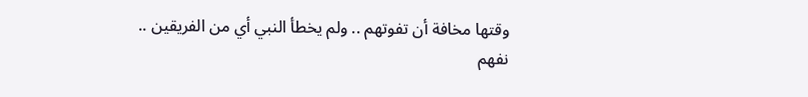وقتها مخافة أن تفوتهم .. ولم يخطأ النبي أي من الفريقين ..
نفهم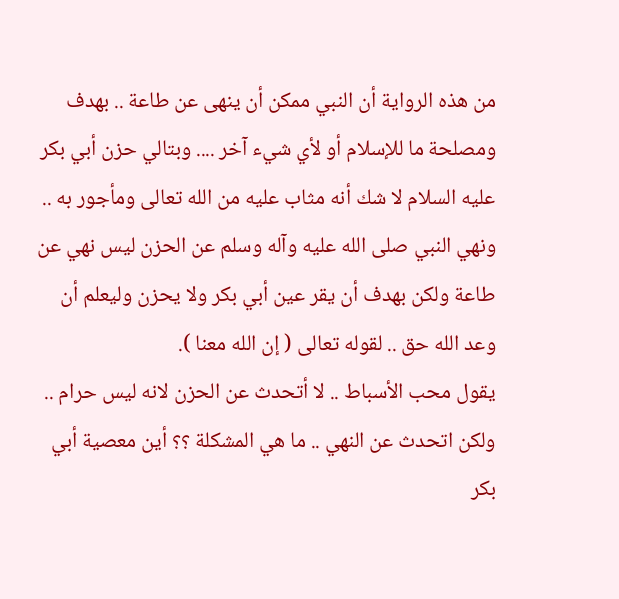من هذه الرواية أن النبي ممكن أن ينهى عن طاعة .. بهدف ومصلحة ما للإسلام أو لأي شيء آخر .... وبتالي حزن أبي بكر عليه السلام لا شك أنه مثاب عليه من الله تعالى ومأجور به .. ونهي النبي صلى الله عليه وآله وسلم عن الحزن ليس نهي عن طاعة ولكن بهدف أن يقر عين أبي بكر ولا يحزن وليعلم أن وعد الله حق .. لقوله تعالى ( إن الله معنا ).
يقول محب الأسباط .. لا أتحدث عن الحزن لانه ليس حرام .. ولكن اتحدث عن النهي .. ما هي المشكلة ؟؟ أين معصية أبي بكر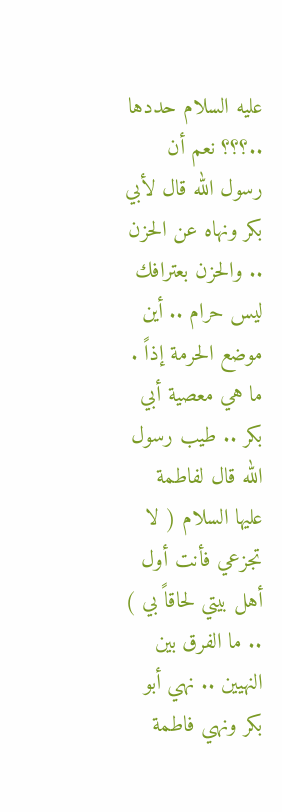عليه السلام حددها ..؟؟؟ نعم أن رسول الله قال لأبي بكر ونهاه عن الحزن .. والحزن بعترافك ليس حرام .. أين موضع الحرمة إذاً . ما هي معصية أبي بكر .. طيب رسول الله قال لفاطمة عليها السلام ( لا تجزعي فأنت أول أهل بيتي لحاقاً بي ) .. ما الفرق بين النهيين .. نهي أبو بكر ونهي فاطمة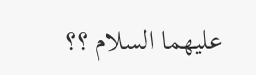عليهما السلام ؟؟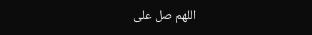اللهم صل على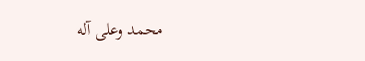محمد وعلى آله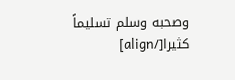وصحبه وسلم تسليماً كثيرا[/align]